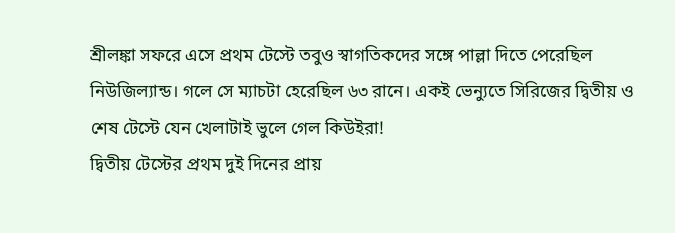শ্রীলঙ্কা সফরে এসে প্রথম টেস্টে তবুও স্বাগতিকদের সঙ্গে পাল্লা দিতে পেরেছিল নিউজিল্যান্ড। গলে সে ম্যাচটা হেরেছিল ৬৩ রানে। একই ভেন্যুতে সিরিজের দ্বিতীয় ও শেষ টেস্টে যেন খেলাটাই ভুলে গেল কিউইরা!
দ্বিতীয় টেস্টের প্রথম দুই দিনের প্রায়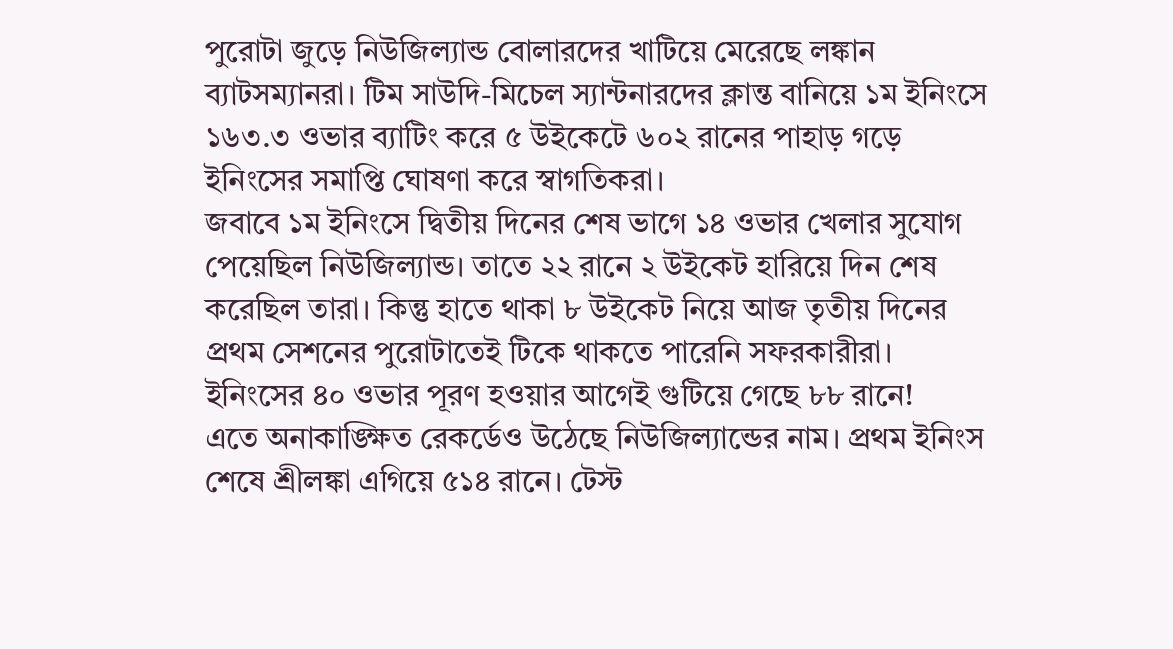পুরোটা জুড়ে নিউজিল্যান্ড বোলারদের খাটিয়ে মেরেছে লঙ্কান ব্যাটসম্যানরা। টিম সাউদি-মিচেল স্যান্টনারদের ক্লান্ত বানিয়ে ১ম ইনিংসে ১৬৩.৩ ওভার ব্যাটিং করে ৫ উইকেটে ৬০২ রানের পাহাড় গড়ে ইনিংসের সমাপ্তি ঘোষণা করে স্বাগতিকরা।
জবাবে ১ম ইনিংসে দ্বিতীয় দিনের শেষ ভাগে ১৪ ওভার খেলার সুযোগ পেয়েছিল নিউজিল্যান্ড। তাতে ২২ রানে ২ উইকেট হারিয়ে দিন শেষ করেছিল তারা। কিন্তু হাতে থাকা ৮ উইকেট নিয়ে আজ তৃতীয় দিনের প্রথম সেশনের পুরোটাতেই টিকে থাকতে পারেনি সফরকারীরা। ইনিংসের ৪০ ওভার পূরণ হওয়ার আগেই গুটিয়ে গেছে ৮৮ রানে!
এতে অনাকাঙ্ক্ষিত রেকর্ডেও উঠেছে নিউজিল্যান্ডের নাম। প্রথম ইনিংস শেষে শ্রীলঙ্কা এগিয়ে ৫১৪ রানে। টেস্ট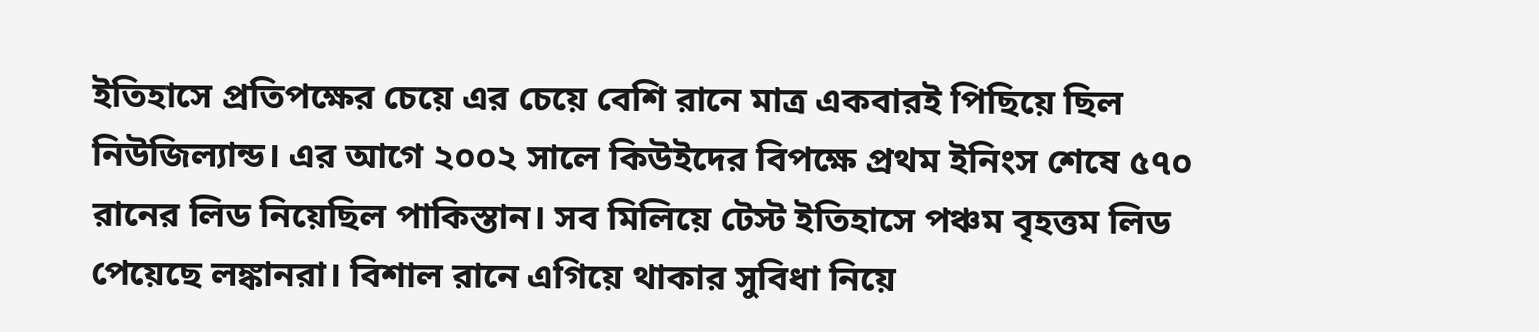ইতিহাসে প্রতিপক্ষের চেয়ে এর চেয়ে বেশি রানে মাত্র একবারই পিছিয়ে ছিল নিউজিল্যান্ড। এর আগে ২০০২ সালে কিউইদের বিপক্ষে প্রথম ইনিংস শেষে ৫৭০ রানের লিড নিয়েছিল পাকিস্তান। সব মিলিয়ে টেস্ট ইতিহাসে পঞ্চম বৃহত্তম লিড পেয়েছে লঙ্কানরা। বিশাল রানে এগিয়ে থাকার সুবিধা নিয়ে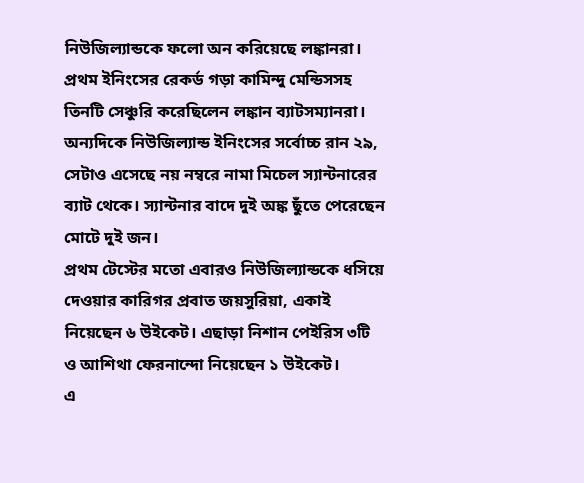নিউজিল্যান্ডকে ফলো অন করিয়েছে লঙ্কানরা।
প্রথম ইনিংসের রেকর্ড গড়া কামিন্দু মেন্ডিসসহ তিনটি সেঞ্চুরি করেছিলেন লঙ্কান ব্যাটসম্যানরা। অন্যদিকে নিউজিল্যান্ড ইনিংসের সর্বোচ্চ রান ২৯, সেটাও এসেছে নয় নম্বরে নামা মিচেল স্যান্টনারের ব্যাট থেকে। স্যান্টনার বাদে দুই অঙ্ক ছুঁতে পেরেছেন মোটে দুই জন।
প্রথম টেস্টের মতো এবারও নিউজিল্যান্ডকে ধসিয়ে দেওয়ার কারিগর প্রবাত জয়সুরিয়া, একাই নিয়েছেন ৬ উইকেট। এছাড়া নিশান পেইরিস ৩টি ও আশিথা ফেরনান্দো নিয়েছেন ১ উইকেট।
এ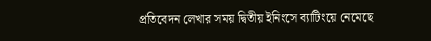প্রতিবেদন লেখার সময় দ্বিতীয় ইনিংসে ব্যাটিংয়ে নেমেছে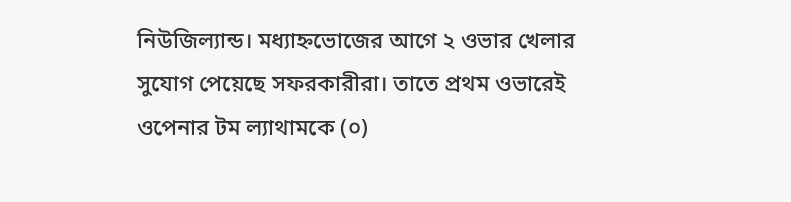নিউজিল্যান্ড। মধ্যাহ্নভোজের আগে ২ ওভার খেলার সুযোগ পেয়েছে সফরকারীরা। তাতে প্রথম ওভারেই ওপেনার টম ল্যাথামকে (০)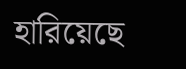হারিয়েছে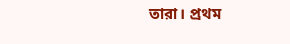তারা। প্রথম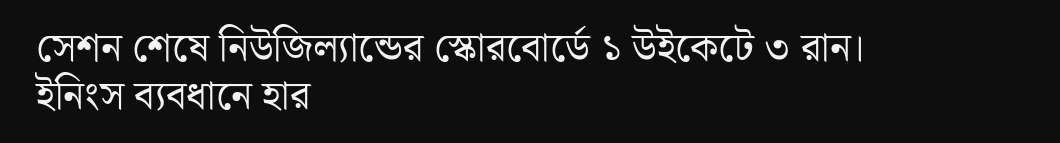সেশন শেষে নিউজিল্যান্ডের স্কোরবোর্ডে ১ উইকেটে ৩ রান। ইনিংস ব্যবধানে হার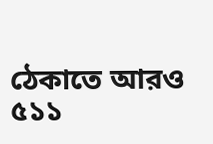ঠেকাতে আরও ৫১১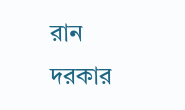রান দরকার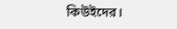কিউইদের।